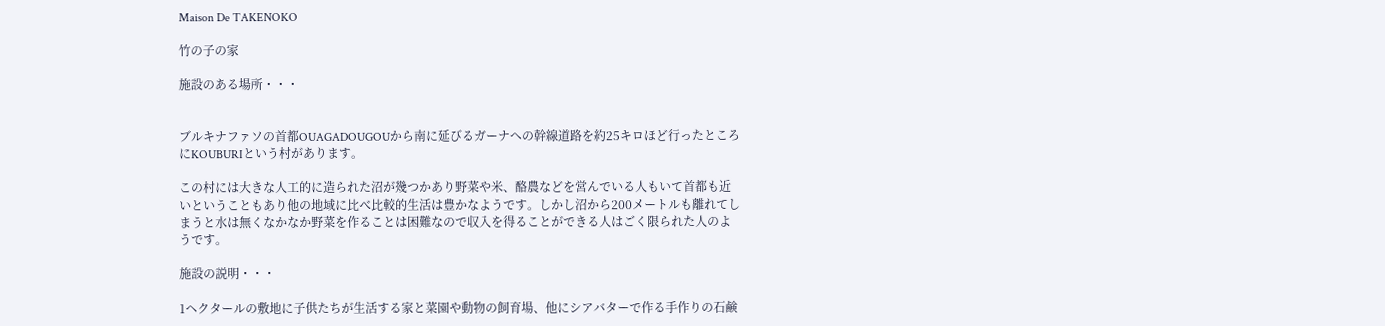Maison De TAKENOKO

竹の子の家

施設のある場所・・・


ブルキナファソの首都OUAGADOUGOUから南に延びるガーナへの幹線道路を約25キロほど行ったところにKOUBURIという村があります。

この村には大きな人工的に造られた沼が幾つかあり野菜や米、酪農などを営んでいる人もいて首都も近いということもあり他の地域に比べ比較的生活は豊かなようです。しかし沼から200メートルも離れてしまうと水は無くなかなか野菜を作ることは困難なので収入を得ることができる人はごく限られた人のようです。

施設の説明・・・

1ヘクタールの敷地に子供たちが生活する家と菜園や動物の飼育場、他にシアバターで作る手作りの石鹸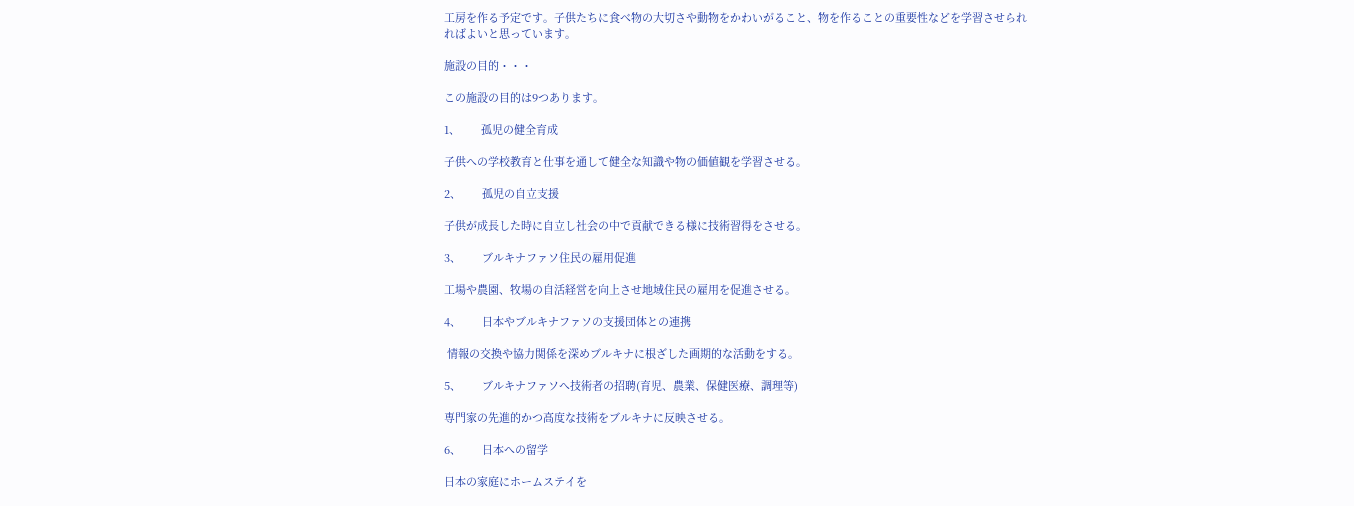工房を作る予定です。子供たちに食べ物の大切さや動物をかわいがること、物を作ることの重要性などを学習させられればよいと思っています。

施設の目的・・・

この施設の目的は9つあります。

1、       孤児の健全育成

子供への学校教育と仕事を通して健全な知識や物の価値観を学習させる。

2、       孤児の自立支援

子供が成長した時に自立し社会の中で貢献できる様に技術習得をさせる。

3、       ブルキナファソ住民の雇用促進

工場や農園、牧場の自活経営を向上させ地域住民の雇用を促進させる。

4、       日本やブルキナファソの支援団体との連携

 情報の交換や協力関係を深めブルキナに根ざした画期的な活動をする。

5、       ブルキナファソへ技術者の招聘(育児、農業、保健医療、調理等)

専門家の先進的かつ高度な技術をブルキナに反映させる。

6、       日本への留学

日本の家庭にホームステイを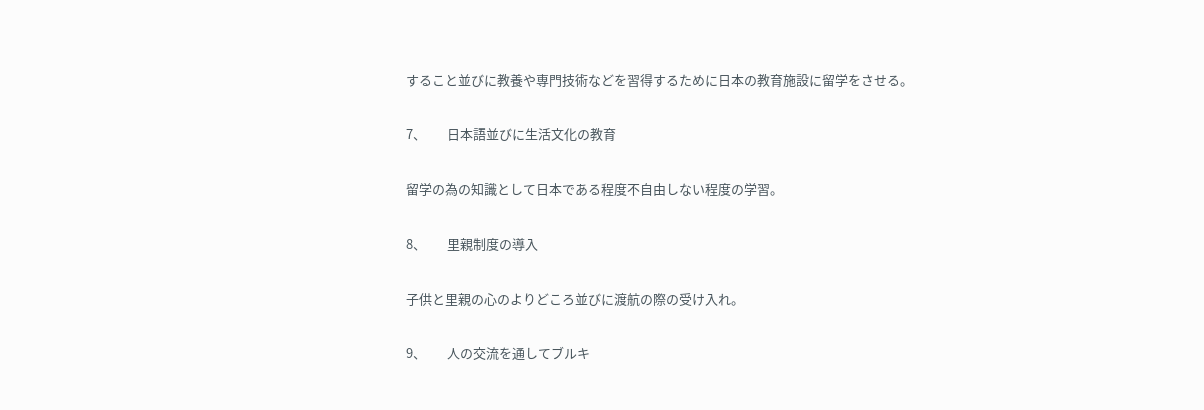すること並びに教養や専門技術などを習得するために日本の教育施設に留学をさせる。

7、       日本語並びに生活文化の教育

留学の為の知識として日本である程度不自由しない程度の学習。

8、       里親制度の導入

子供と里親の心のよりどころ並びに渡航の際の受け入れ。

9、       人の交流を通してブルキ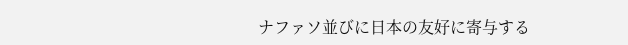ナファソ並びに日本の友好に寄与する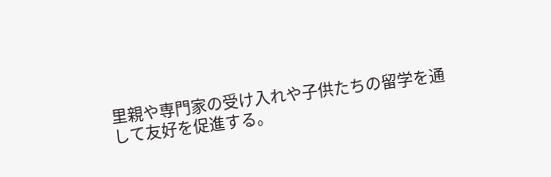里親や専門家の受け入れや子供たちの留学を通して友好を促進する。